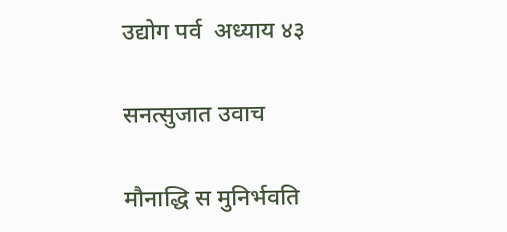उद्योग पर्व  अध्याय ४३

सनत्सुजात उवाच

मौनाद्धि स मुनिर्भवति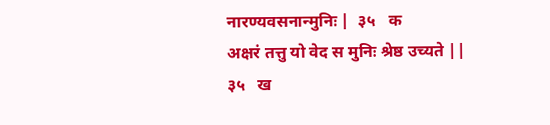नारण्यवसनान्मुनिः |  ३५   क
अक्षरं तत्तु यो वेद स मुनिः श्रेष्ठ उच्यते ||  ३५   ख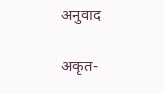अनुवाद

अकृत-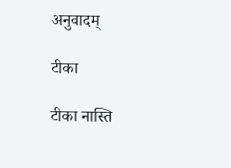अनुवादम्

टीका

टीका नास्ति